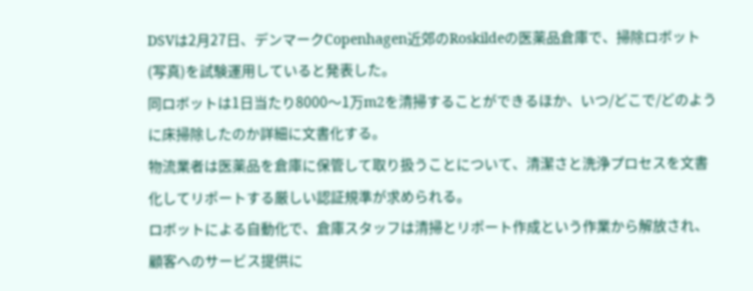DSVは2月27日、デンマークCopenhagen近郊のRoskildeの医薬品倉庫で、掃除ロボット(写真)を試験運用していると発表した。
同ロボットは1日当たり8000〜1万m2を清掃することができるほか、いつ/どこで/どのように床掃除したのか詳細に文書化する。
物流業者は医薬品を倉庫に保管して取り扱うことについて、清潔さと洗浄プロセスを文書化してリポートする厳しい認証規準が求められる。
ロボットによる自動化で、倉庫スタッフは清掃とリポート作成という作業から解放され、顧客へのサービス提供に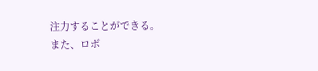注力することができる。
また、ロボ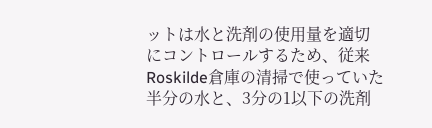ットは水と洗剤の使用量を適切にコントロールするため、従来Roskilde倉庫の清掃で使っていた半分の水と、3分の1以下の洗剤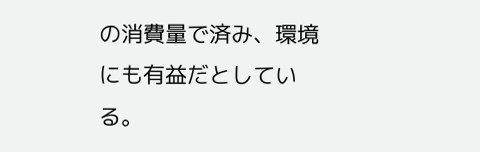の消費量で済み、環境にも有益だとしている。